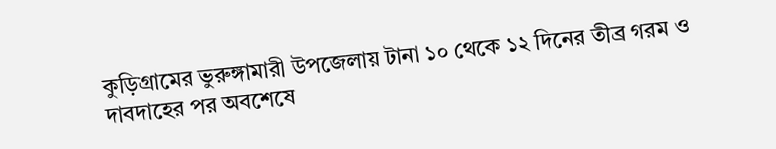কুড়িগ্রামের ভুরুঙ্গামারী উপজেলায় টানা ১০ থেকে ১২ দিনের তীব্র গরম ও দাবদাহের পর অবশেষে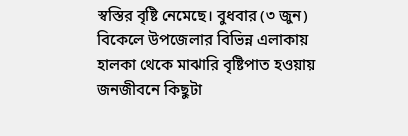স্বস্তির বৃষ্টি নেমেছে। বুধবার (৩ জুন) বিকেলে উপজেলার বিভিন্ন এলাকায় হালকা থেকে মাঝারি বৃষ্টিপাত হওয়ায় জনজীবনে কিছুটা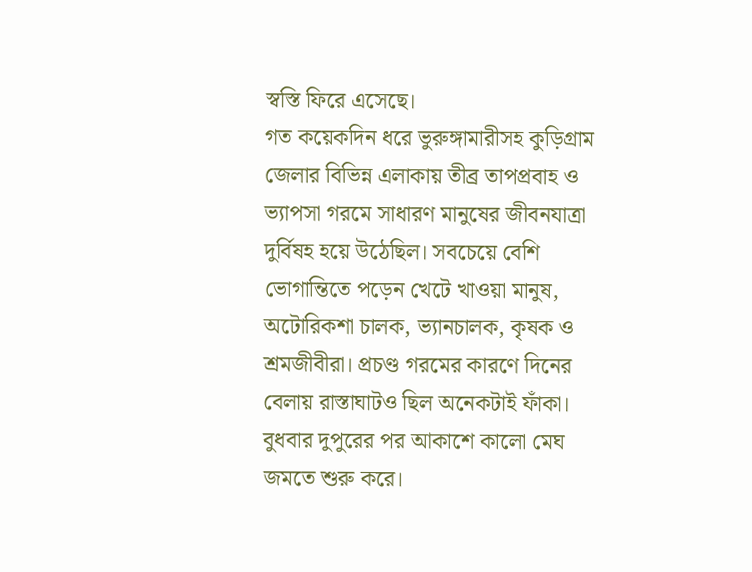স্বস্তি ফিরে এসেছে।
গত কয়েকদিন ধরে ভুরুঙ্গামারীসহ কুড়িগ্রাম জেলার বিভিন্ন এলাকায় তীব্র তাপপ্রবাহ ও ভ্যাপসা গরমে সাধারণ মানুষের জীবনযাত্রা দুর্বিষহ হয়ে উঠেছিল। সবচেয়ে বেশি ভোগান্তিতে পড়েন খেটে খাওয়া মানুষ, অটোরিকশা চালক, ভ্যানচালক, কৃষক ও শ্রমজীবীরা। প্রচণ্ড গরমের কারণে দিনের বেলায় রাস্তাঘাটও ছিল অনেকটাই ফাঁকা।
বুধবার দুপুরের পর আকাশে কালো মেঘ জমতে শুরু করে।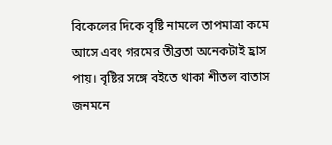বিকেলের দিকে বৃষ্টি নামলে তাপমাত্রা কমে আসে এবং গরমের তীব্রতা অনেকটাই হ্রাস পায়। বৃষ্টির সঙ্গে বইতে থাকা শীতল বাতাস জনমনে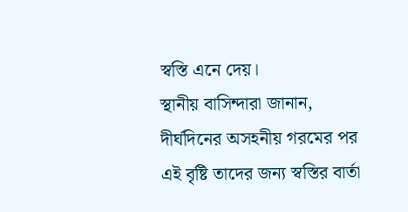স্বস্তি এনে দেয়।
স্থানীয় বাসিন্দারা জানান, দীর্ঘদিনের অসহনীয় গরমের পর এই বৃষ্টি তাদের জন্য স্বস্তির বার্তা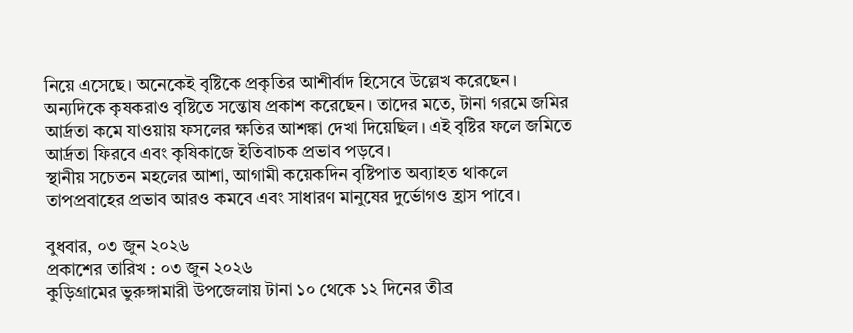নিয়ে এসেছে। অনেকেই বৃষ্টিকে প্রকৃতির আশীর্বাদ হিসেবে উল্লেখ করেছেন।
অন্যদিকে কৃষকরাও বৃষ্টিতে সন্তোষ প্রকাশ করেছেন। তাদের মতে, টানা গরমে জমির আর্দ্রতা কমে যাওয়ায় ফসলের ক্ষতির আশঙ্কা দেখা দিয়েছিল। এই বৃষ্টির ফলে জমিতে আর্দ্রতা ফিরবে এবং কৃষিকাজে ইতিবাচক প্রভাব পড়বে।
স্থানীয় সচেতন মহলের আশা, আগামী কয়েকদিন বৃষ্টিপাত অব্যাহত থাকলে তাপপ্রবাহের প্রভাব আরও কমবে এবং সাধারণ মানুষের দুর্ভোগও হ্রাস পাবে।

বুধবার, ০৩ জুন ২০২৬
প্রকাশের তারিখ : ০৩ জুন ২০২৬
কুড়িগ্রামের ভুরুঙ্গামারী উপজেলায় টানা ১০ থেকে ১২ দিনের তীব্র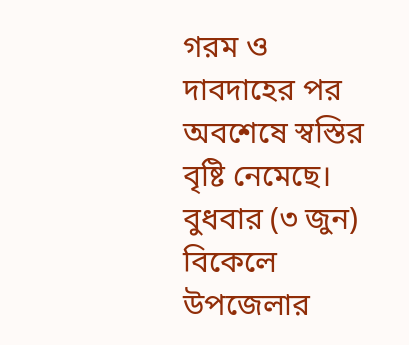গরম ও দাবদাহের পর অবশেষে স্বস্তির বৃষ্টি নেমেছে। বুধবার (৩ জুন) বিকেলে উপজেলার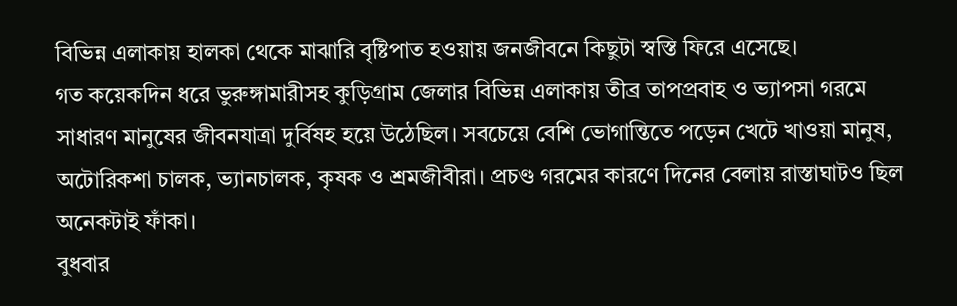বিভিন্ন এলাকায় হালকা থেকে মাঝারি বৃষ্টিপাত হওয়ায় জনজীবনে কিছুটা স্বস্তি ফিরে এসেছে।
গত কয়েকদিন ধরে ভুরুঙ্গামারীসহ কুড়িগ্রাম জেলার বিভিন্ন এলাকায় তীব্র তাপপ্রবাহ ও ভ্যাপসা গরমে সাধারণ মানুষের জীবনযাত্রা দুর্বিষহ হয়ে উঠেছিল। সবচেয়ে বেশি ভোগান্তিতে পড়েন খেটে খাওয়া মানুষ, অটোরিকশা চালক, ভ্যানচালক, কৃষক ও শ্রমজীবীরা। প্রচণ্ড গরমের কারণে দিনের বেলায় রাস্তাঘাটও ছিল অনেকটাই ফাঁকা।
বুধবার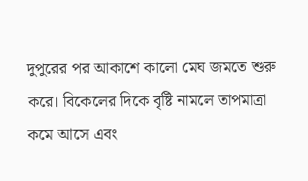দুপুরের পর আকাশে কালো মেঘ জমতে শুরু করে। বিকেলের দিকে বৃষ্টি নামলে তাপমাত্রা কমে আসে এবং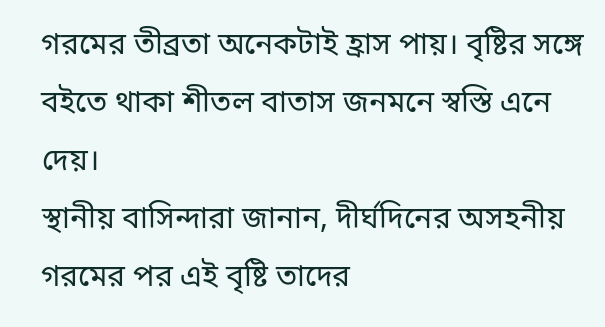গরমের তীব্রতা অনেকটাই হ্রাস পায়। বৃষ্টির সঙ্গে বইতে থাকা শীতল বাতাস জনমনে স্বস্তি এনে দেয়।
স্থানীয় বাসিন্দারা জানান, দীর্ঘদিনের অসহনীয় গরমের পর এই বৃষ্টি তাদের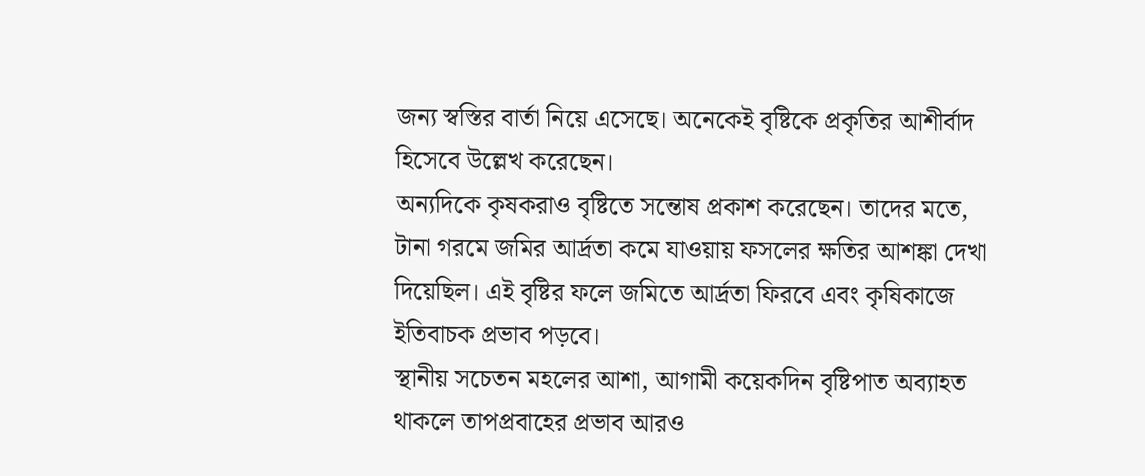জন্য স্বস্তির বার্তা নিয়ে এসেছে। অনেকেই বৃষ্টিকে প্রকৃতির আশীর্বাদ হিসেবে উল্লেখ করেছেন।
অন্যদিকে কৃষকরাও বৃষ্টিতে সন্তোষ প্রকাশ করেছেন। তাদের মতে, টানা গরমে জমির আর্দ্রতা কমে যাওয়ায় ফসলের ক্ষতির আশঙ্কা দেখা দিয়েছিল। এই বৃষ্টির ফলে জমিতে আর্দ্রতা ফিরবে এবং কৃষিকাজে ইতিবাচক প্রভাব পড়বে।
স্থানীয় সচেতন মহলের আশা, আগামী কয়েকদিন বৃষ্টিপাত অব্যাহত থাকলে তাপপ্রবাহের প্রভাব আরও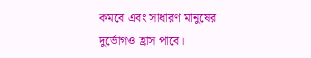কমবে এবং সাধারণ মানুষের দুর্ভোগও হ্রাস পাবে।